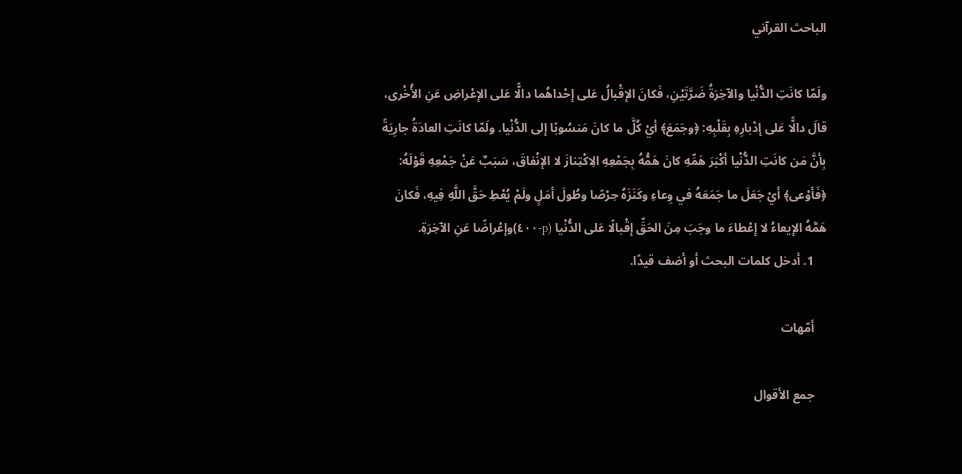الباحث القرآني

ولَمّا كانَتِ الدُّنْيا والآخِرَةُ ضَرَّتَيْنِ، فَكانَ الإقْبالُ عَلى إحْداهُما دالًّا عَلى الإعْراضِ عَنِ الأُخْرى، قالَ دالًّا عَلى إدْبارِهِ بِقَلْبِهِ: ﴿وجَمَعَ﴾ أيْ كُلَّ ما كانَ مَنسُوبًا إلى الدُّنْيا. ولَمّا كانَتِ العادَةُ جارِيَةً بِأنَّ مَن كانَتِ الدُّنْيا أكْبَرَ هَمِّهِ كانَ هَمُّهُ بِجَمْعِهِ الِاكْتِنازَ لا الإنْفاقَ، سَبَبٌ عَنْ جَمْعِهِ قَوْلَهُ: ﴿فَأوْعى﴾ أيْ جَعَلَ ما جَمَعَهُ في وِعاءِ وكَنَزَهُ حِرْصًا وطُولَ أمَلٍ ولَمْ يُعْطِ حَقَّ اللَّهِ فِيهِ، فَكانَ هَمَّهُ الإيعاءُ لا إعْطاءَ ما وجَبَ مِنَ الحَقِّ إقْبالًا عَلى الدُّنْيا (p-٤٠٠)وإعْراضًا عَنِ الآخِرَةِ.
    1. أدخل كلمات البحث أو أضف قيدًا.

    أمّهات

    جمع الأقوال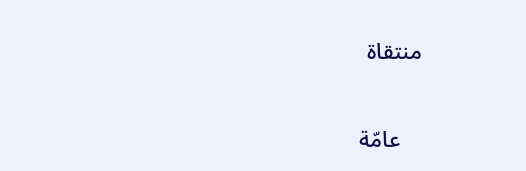منتقاة

    عامّة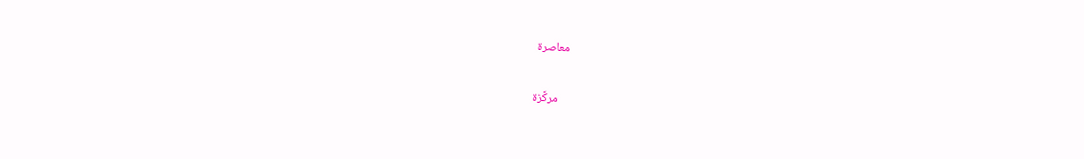معاصرة

    مركَّزة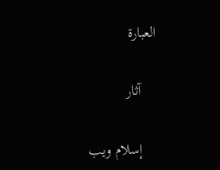العبارة

    آثار

    إسلام ويب